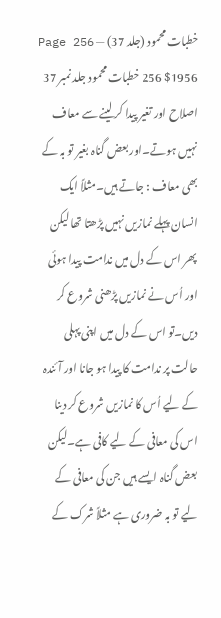خطبات محمود (جلد 37) — Page 256
$1956 256 خطبات محمود جلد نمبر 37 اصلاح اور تغیر پیدا کر لینے سے معاف نہیں ہوتے۔اور بعض گناہ بغیر تو بہ کے بھی معاف : جاتے ہیں۔مثلاً ایک انسان پہلے نمازیں نہیں پڑھتا تھا لیکن پھر اس کے دل میں ندامت پیدا ہوئی اور اُس نے نمازیں پڑھنی شروع کر دیں۔تو اس کے دل میں اپنی پہلی حالت پر ندامت کا پیدا ہو جانا اور آئندہ کے لیے اُس کا نمازیں شروع کر دینا اس کی معافی کے لیے کافی ہے۔لیکن بعض گناہ ایسے ہیں جن کی معافی کے لیے تو بہ ضروری ہے مثلاً شرک کے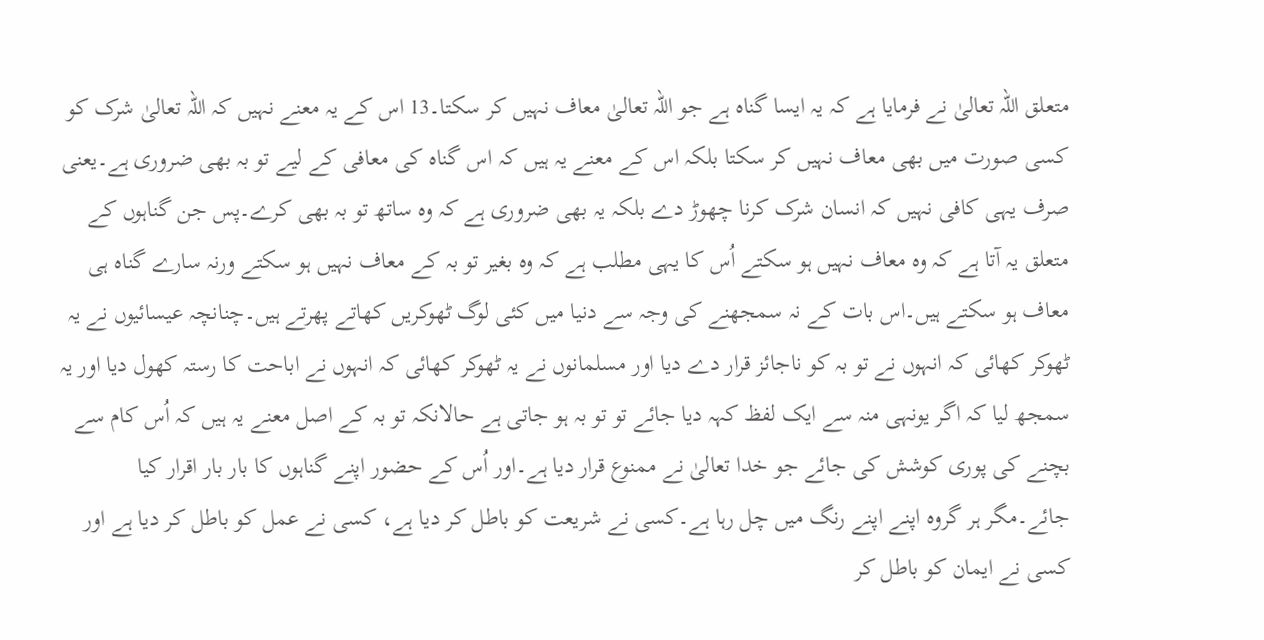متعلق اللہ تعالیٰ نے فرمایا ہے کہ یہ ایسا گناہ ہے جو اللہ تعالیٰ معاف نہیں کر سکتا۔13 اس کے یہ معنے نہیں کہ اللہ تعالیٰ شرک کو کسی صورت میں بھی معاف نہیں کر سکتا بلکہ اس کے معنے یہ ہیں کہ اس گناہ کی معافی کے لیے تو بہ بھی ضروری ہے۔یعنی صرف یہی کافی نہیں کہ انسان شرک کرنا چھوڑ دے بلکہ یہ بھی ضروری ہے کہ وہ ساتھ تو بہ بھی کرے۔پس جن گناہوں کے متعلق یہ آتا ہے کہ وہ معاف نہیں ہو سکتے اُس کا یہی مطلب ہے کہ وہ بغیر تو بہ کے معاف نہیں ہو سکتے ورنہ سارے گناہ ہی معاف ہو سکتے ہیں۔اس بات کے نہ سمجھنے کی وجہ سے دنیا میں کئی لوگ ٹھوکریں کھاتے پھرتے ہیں۔چنانچہ عیسائیوں نے یہ ٹھوکر کھائی کہ انہوں نے تو بہ کو ناجائز قرار دے دیا اور مسلمانوں نے یہ ٹھوکر کھائی کہ انہوں نے اباحت کا رستہ کھول دیا اور یہ سمجھ لیا کہ اگر یونہی منہ سے ایک لفظ کہہ دیا جائے تو تو بہ ہو جاتی ہے حالانکہ تو بہ کے اصل معنے یہ ہیں کہ اُس کام سے بچنے کی پوری کوشش کی جائے جو خدا تعالیٰ نے ممنوع قرار دیا ہے۔اور اُس کے حضور اپنے گناہوں کا بار بار اقرار کیا جائے۔مگر ہر گروہ اپنے اپنے رنگ میں چل رہا ہے۔کسی نے شریعت کو باطل کر دیا ہے، کسی نے عمل کو باطل کر دیا ہے اور کسی نے ایمان کو باطل کر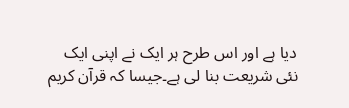دیا ہے اور اس طرح ہر ایک نے اپنی ایک نئی شریعت بنا لی ہے۔جیسا کہ قرآن کریم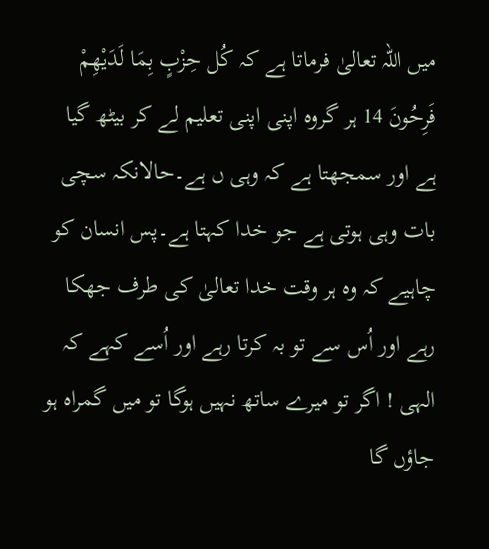میں اللہ تعالیٰ فرماتا ہے کہ كُل حِزْبٍ بِمَا لَدَيْهِمْ فَرِحُونَ 14 ہر گروہ اپنی اپنی تعلیم لے کر بیٹھ گیا ہے اور سمجھتا ہے کہ وہی ں ہے۔حالانکہ سچی بات وہی ہوتی ہے جو خدا کہتا ہے۔پس انسان کو چاہیے کہ وہ ہر وقت خدا تعالیٰ کی طرف جھکا رہے اور اُس سے تو بہ کرتا رہے اور اُسے کہے کہ الہی ! اگر تو میرے ساتھ نہیں ہوگا تو میں گمراہ ہو جاؤں گا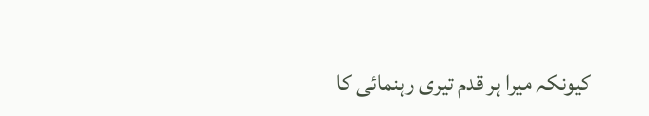کیونکہ میرا ہر قدم تیری رہنمائی کا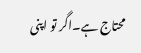محتاج ہے۔اگر تو اپنی